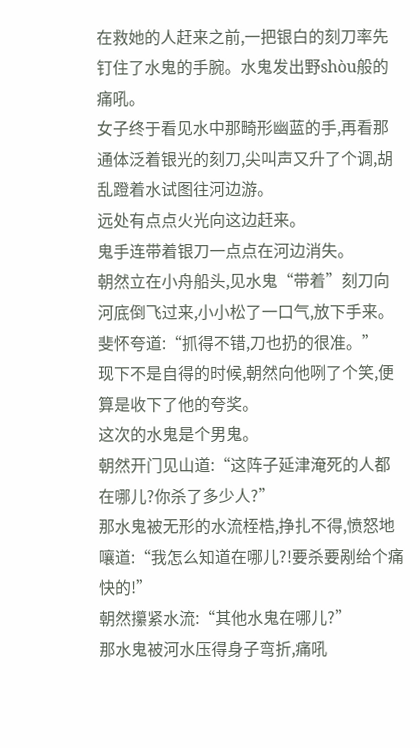在救她的人赶来之前,一把银白的刻刀率先钉住了水鬼的手腕。水鬼发出野shòu般的痛吼。
女子终于看见水中那畸形幽蓝的手,再看那通体泛着银光的刻刀,尖叫声又升了个调,胡乱蹬着水试图往河边游。
远处有点点火光向这边赶来。
鬼手连带着银刀一点点在河边消失。
朝然立在小舟船头,见水鬼“带着”刻刀向河底倒飞过来,小小松了一口气,放下手来。
斐怀夸道:“抓得不错,刀也扔的很准。”
现下不是自得的时候,朝然向他咧了个笑,便算是收下了他的夸奖。
这次的水鬼是个男鬼。
朝然开门见山道:“这阵子延津淹死的人都在哪儿?你杀了多少人?”
那水鬼被无形的水流桎梏,挣扎不得,愤怒地嚷道:“我怎么知道在哪儿?!要杀要剐给个痛快的!”
朝然攥紧水流:“其他水鬼在哪儿?”
那水鬼被河水压得身子弯折,痛吼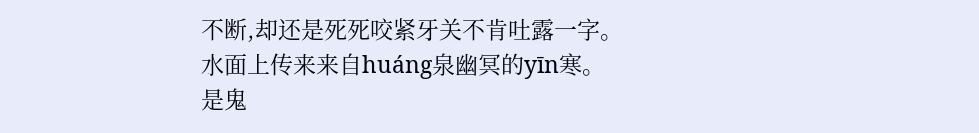不断,却还是死死咬紧牙关不肯吐露一字。
水面上传来来自huáng泉幽冥的yīn寒。
是鬼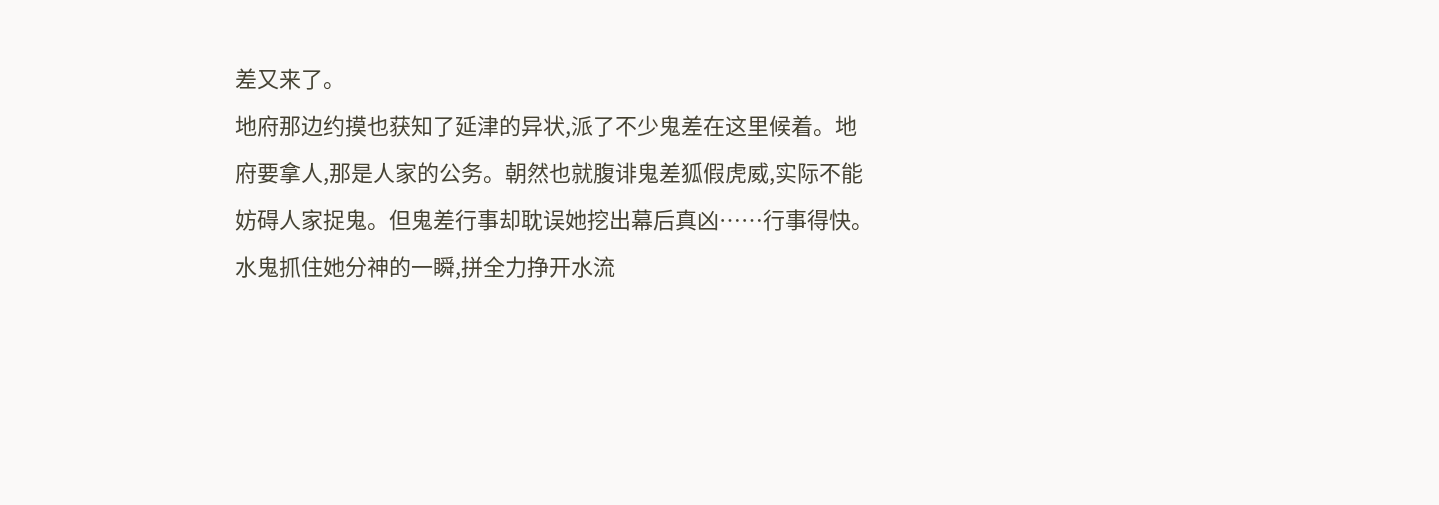差又来了。
地府那边约摸也获知了延津的异状,派了不少鬼差在这里候着。地府要拿人,那是人家的公务。朝然也就腹诽鬼差狐假虎威,实际不能妨碍人家捉鬼。但鬼差行事却耽误她挖出幕后真凶……行事得快。
水鬼抓住她分神的一瞬,拼全力挣开水流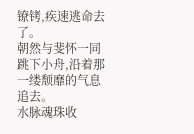镣铐,疾速逃命去了。
朝然与斐怀一同跳下小舟,沿着那一缕颓靡的气息追去。
水脉魂珠收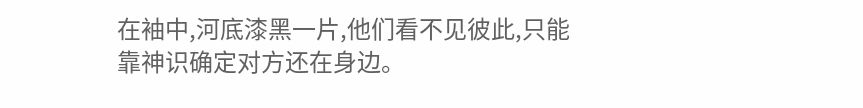在袖中,河底漆黑一片,他们看不见彼此,只能靠神识确定对方还在身边。